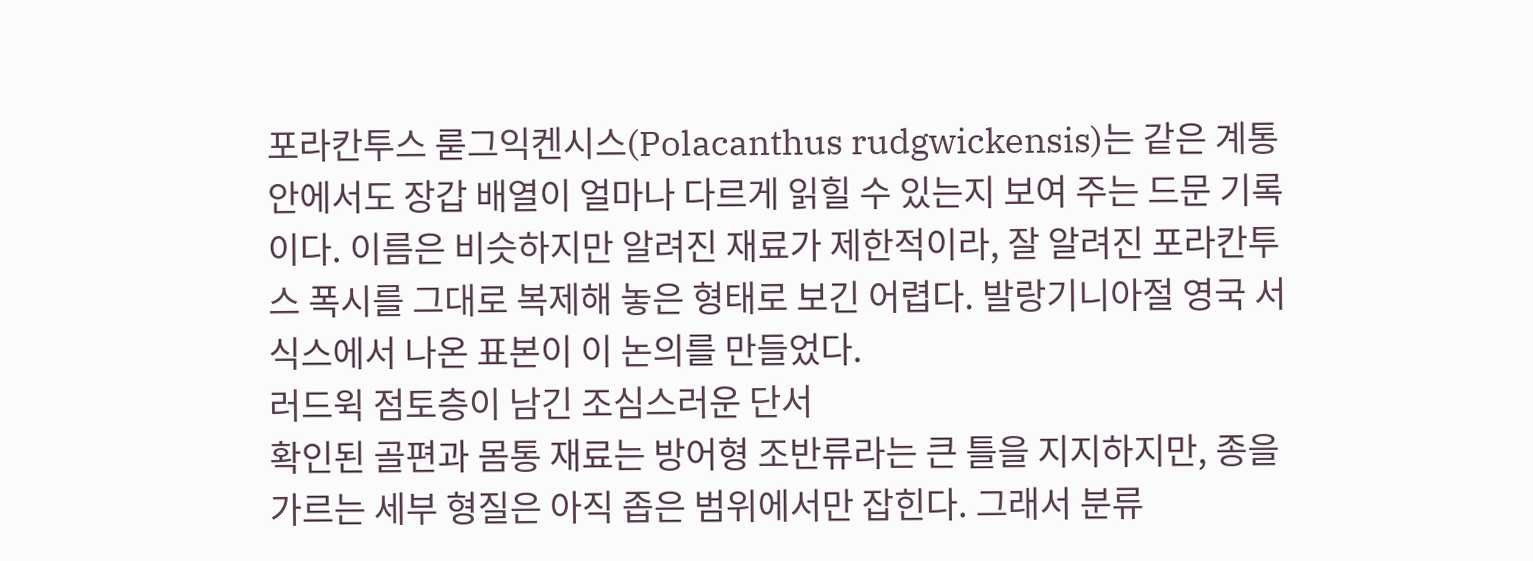포라칸투스 룯그익켄시스(Polacanthus rudgwickensis)는 같은 계통 안에서도 장갑 배열이 얼마나 다르게 읽힐 수 있는지 보여 주는 드문 기록이다. 이름은 비슷하지만 알려진 재료가 제한적이라, 잘 알려진 포라칸투스 폭시를 그대로 복제해 놓은 형태로 보긴 어렵다. 발랑기니아절 영국 서식스에서 나온 표본이 이 논의를 만들었다.
러드윅 점토층이 남긴 조심스러운 단서
확인된 골편과 몸통 재료는 방어형 조반류라는 큰 틀을 지지하지만, 종을 가르는 세부 형질은 아직 좁은 범위에서만 잡힌다. 그래서 분류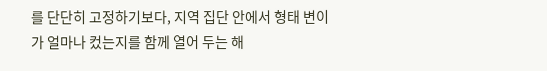를 단단히 고정하기보다, 지역 집단 안에서 형태 변이가 얼마나 컸는지를 함께 열어 두는 해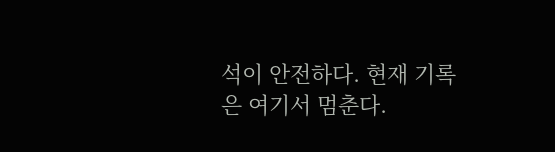석이 안전하다. 현재 기록은 여기서 멈춘다.